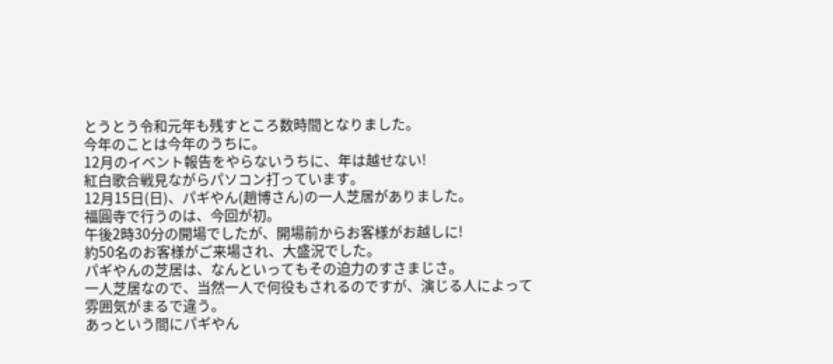とうとう令和元年も残すところ数時間となりました。
今年のことは今年のうちに。
12月のイベント報告をやらないうちに、年は越せない!
紅白歌合戦見ながらパソコン打っています。
12月15日(日)、パギやん(趙博さん)の一人芝居がありました。
福圓寺で行うのは、今回が初。
午後2時30分の開場でしたが、開場前からお客様がお越しに!
約50名のお客様がご来場され、大盛況でした。
パギやんの芝居は、なんといってもその迫力のすさまじさ。
一人芝居なので、当然一人で何役もされるのですが、演じる人によって雰囲気がまるで違う。
あっという間にパギやん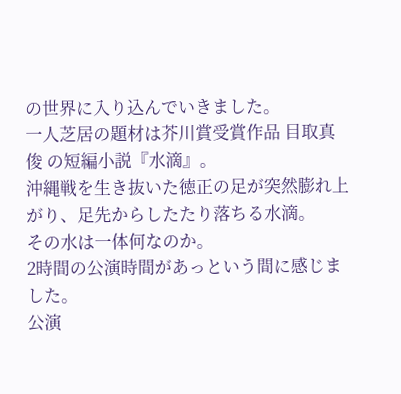の世界に入り込んでいきました。
一人芝居の題材は芥川賞受賞作品 目取真 俊 の短編小説『水滴』。
沖縄戦を生き抜いた徳正の足が突然膨れ上がり、足先からしたたり落ちる水滴。
その水は一体何なのか。
2時間の公演時間があっという間に感じました。
公演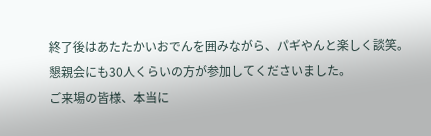終了後はあたたかいおでんを囲みながら、パギやんと楽しく談笑。
懇親会にも30人くらいの方が参加してくださいました。
ご来場の皆様、本当に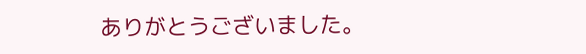ありがとうございました。